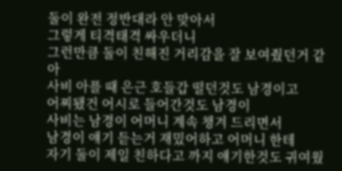둘이 완전 정반대라 안 맞아서
그렇게 티격태격 싸우더니
그런만큼 둘이 친해진 거리감을 잘 보여줬던거 같아
사비 아플 때 은근 호들갑 떨던것도 남경이고
어찌됐건 어시로 들어간것도 남경이
사비는 남경이 어머니 계속 챙겨 드리면서
남경이 얘기 듣는거 재밌어하고 어머니 한테
자기 둘이 제일 친하다고 까지 얘기한것도 귀여웠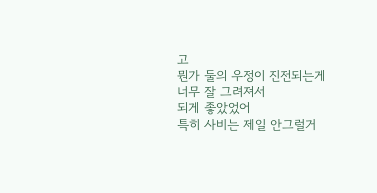고
뭔가 둘의 우정이 진전되는게 너무 잘 그려져서
되게 좋았었어
특히 사비는 제일 안그럴거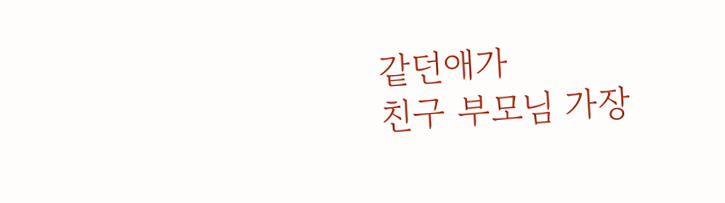같던애가
친구 부모님 가장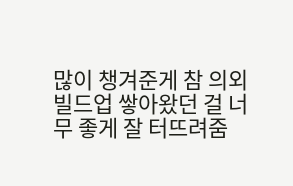많이 챙겨준게 참 의외
빌드업 쌓아왔던 걸 너무 좋게 잘 터뜨려줌